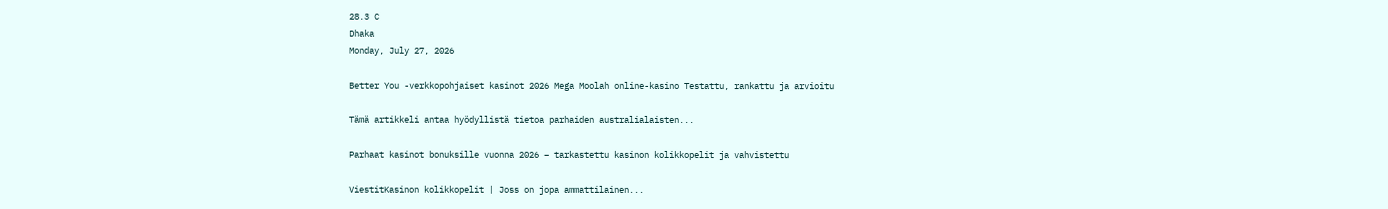28.3 C
Dhaka
Monday, July 27, 2026

Better You -verkkopohjaiset kasinot 2026 Mega Moolah online-kasino Testattu, rankattu ja arvioitu

Tämä artikkeli antaa hyödyllistä tietoa parhaiden australialaisten...

Parhaat kasinot bonuksille vuonna 2026 – tarkastettu kasinon kolikkopelit ja vahvistettu

ViestitKasinon kolikkopelit | Joss on jopa ammattilainen...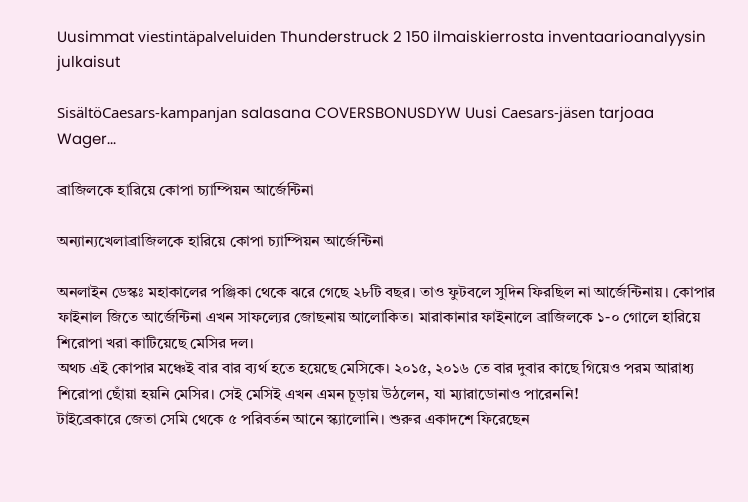Uusimmat viestintäpalveluiden Thunderstruck 2 150 ilmaiskierrosta inventaarioanalyysin julkaisut

SisältöCaesars-kampanjan salasana COVERSBONUSDYW Uusi Caesars-jäsen tarjoaa Wager...

ব্রাজিলকে হারিয়ে কোপা চ্যাম্পিয়ন আর্জেন্টিনা

অন্যান্যখেলাব্রাজিলকে হারিয়ে কোপা চ্যাম্পিয়ন আর্জেন্টিনা

অনলাইন ডেস্কঃ মহাকালের পঞ্জিকা থেকে ঝরে গেছে ২৮টি বছর। তাও ফুটবলে সুদিন ফিরছিল না আর্জেন্টিনায়। কোপার ফাইনাল জিতে আর্জেন্টিনা এখন সাফল্যের জোছনায় আলোকিত। মারাকানার ফাইনালে ব্রাজিলকে ১-০ গোলে হারিয়ে শিরোপা খরা কাটিয়েছে মেসির দল।
অথচ এই কোপার মঞ্চেই বার বার ব্যর্থ হতে হয়েছে মেসিকে। ২০১৫, ২০১৬ তে বার দুবার কাছে গিয়েও পরম আরাধ্য শিরোপা ছোঁয়া হয়নি মেসির। সেই মেসিই এখন এমন চূড়ায় উঠলেন, যা ম্যারাডোনাও পারেননি!
টাইব্রেকারে জেতা সেমি থেকে ৫ পরিবর্তন আনে স্ক্যালোনি। শুরুর একাদশে ফিরেছেন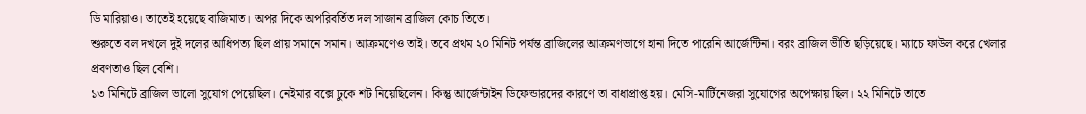ডি মারিয়াও। তাতেই হয়েছে বাজিমাত। অপর দিকে অপরিবর্তিত দল সাজান ব্রাজিল কোচ তিতে।
শুরুতে বল দখলে দুই দলের আধিপত্য ছিল প্রায় সমানে সমান। আক্রমণেও তাই। তবে প্রথম ২০ মিনিট পর্যন্ত ব্রাজিলের আক্রমণভাগে হানা দিতে পারেনি আর্জেন্টিনা। বরং ব্রাজিল ভীতি ছড়িয়েছে। ম্যাচে ফাউল করে খেলার প্রবণতাও ছিল বেশি।
১৩ মিনিটে ব্রাজিল ভালো সুযোগ পেয়েছিল। নেইমার বক্সে ঢুকে শট নিয়েছিলেন। কিন্তু আর্জেন্টাইন ডিফেন্ডারদের কারণে তা বাধাপ্রাপ্ত হয়। মেসি-মার্টিনেজরা সুযোগের অপেক্ষায় ছিল। ২২ মিনিটে তাতে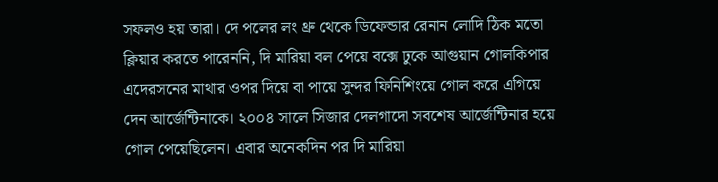সফলও হয় তারা। দে পলের লং থ্রু থেকে ডিফেন্ডার রেনান লোদি ঠিক মতো ক্লিয়ার করতে পারেননি, দি মারিয়া বল পেয়ে বক্সে ঢুকে আগুয়ান গোলকিপার এদেরসনের মাথার ওপর দিয়ে বা পায়ে সুন্দর ফিনিশিংয়ে গোল করে এগিয়ে দেন আর্জেন্টিনাকে। ২০০৪ সালে সিজার দেলগাদো সবশেষ আর্জেন্টিনার হয়ে গোল পেয়েছিলেন। এবার অনেকদিন পর দি মারিয়া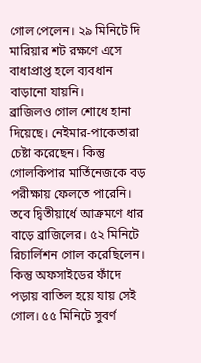গোল পেলেন। ২৯ মিনিটে দি মারিয়ার শট রক্ষণে এসে বাধাপ্রাপ্ত হলে ব্যবধান বাড়ানো যায়নি।
ব্রাজিলও গোল শোধে হানা দিয়েছে। নেইমার-পাকেতারা চেষ্টা করেছেন। কিন্তু গোলকিপার মার্তিনেজকে বড় পরীক্ষায় ফেলতে পারেনি। তবে দ্বিতীয়ার্ধে আক্রমণে ধার বাড়ে ব্রাজিলের। ৫২ মিনিটে রিচার্লিশন গোল করেছিলেন। কিন্তু অফসাইডের ফাঁদে পড়ায় বাতিল হয়ে যায় সেই গোল। ৫৫ মিনিটে সুবর্ণ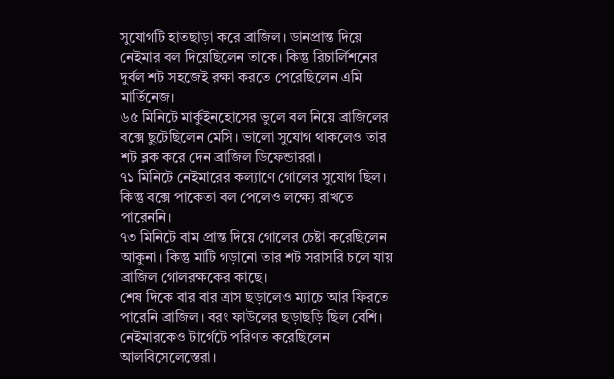সুযোগটি হাতছাড়া করে ব্রাজিল। ডানপ্রান্ত দিয়ে নেইমার বল দিয়েছিলেন তাকে। কিন্তু রিচার্লিশনের দুর্বল শট সহজেই রক্ষা করতে পেরেছিলেন এমি মার্তিনেজ।
৬৫ মিনিটে মার্কুইনহোসের ভুলে বল নিয়ে ব্রাজিলের বক্সে ছুটেছিলেন মেসি। ভালো সুযোগ থাকলেও তার শট ব্লক করে দেন ব্রাজিল ডিফেন্ডাররা।
৭১ মিনিটে নেইমারের কল্যাণে গোলের সুযোগ ছিল। কিন্তু বক্সে পাকেতা বল পেলেও লক্ষ্যে রাখতে পারেননি।
৭৩ মিনিটে বাম প্রান্ত দিয়ে গোলের চেষ্টা করেছিলেন আকুনা। কিন্তু মাটি গড়ানো তার শট সরাসরি চলে যায় ব্রাজিল গোলরক্ষকের কাছে।
শেষ দিকে বার বার ত্রাস ছড়ালেও ম্যাচে আর ফিরতে পারেনি ব্রাজিল। বরং ফাউলের ছড়াছড়ি ছিল বেশি। নেইমারকেও টার্গেটে পরিণত করেছিলেন আলবিসেলেস্তেরা।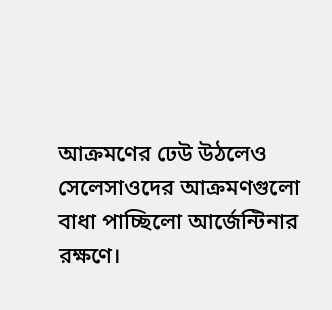আক্রমণের ঢেউ উঠলেও সেলেসাওদের আক্রমণগুলো বাধা পাচ্ছিলো আর্জেন্টিনার রক্ষণে।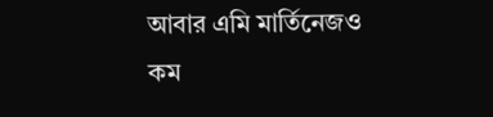আবার এমি মার্তিনেজও কম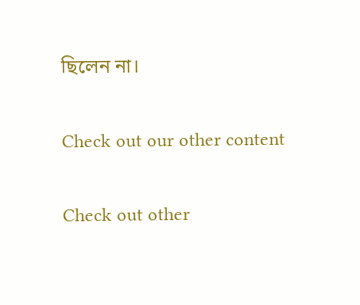ছিলেন না।

Check out our other content

Check out other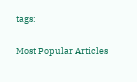tags:

Most Popular Articles